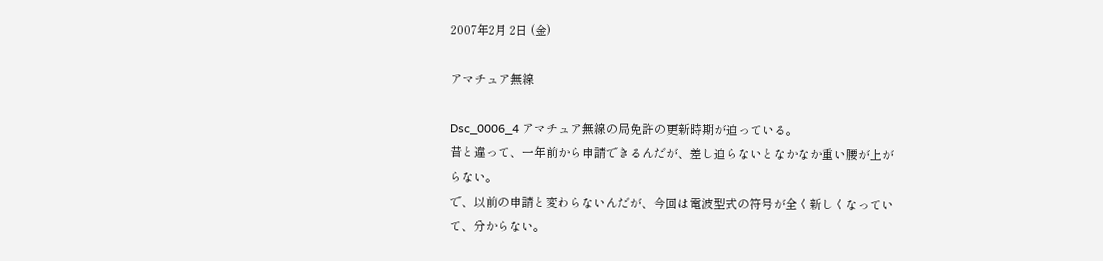2007年2月 2日 (金)

アマチュア無線

Dsc_0006_4 アマチュア無線の局免許の更新時期が迫っている。
昔と違って、一年前から申請できるんだが、差し迫らないとなかなか重い腰が上がらない。
で、以前の申請と変わらないんだが、今回は電波型式の符号が全く新しくなっていて、分からない。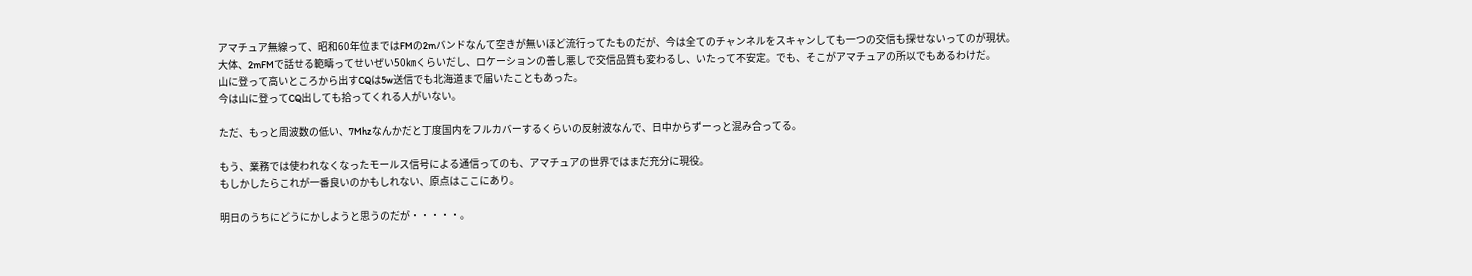アマチュア無線って、昭和60年位まではFMの2mバンドなんて空きが無いほど流行ってたものだが、今は全てのチャンネルをスキャンしても一つの交信も探せないってのが現状。
大体、2mFMで話せる範疇ってせいぜい50㎞くらいだし、ロケーションの善し悪しで交信品質も変わるし、いたって不安定。でも、そこがアマチュアの所以でもあるわけだ。
山に登って高いところから出すCQは5w送信でも北海道まで届いたこともあった。
今は山に登ってCQ出しても拾ってくれる人がいない。

ただ、もっと周波数の低い、7Mhzなんかだと丁度国内をフルカバーするくらいの反射波なんで、日中からずーっと混み合ってる。

もう、業務では使われなくなったモールス信号による通信ってのも、アマチュアの世界ではまだ充分に現役。
もしかしたらこれが一番良いのかもしれない、原点はここにあり。

明日のうちにどうにかしようと思うのだが・・・・・。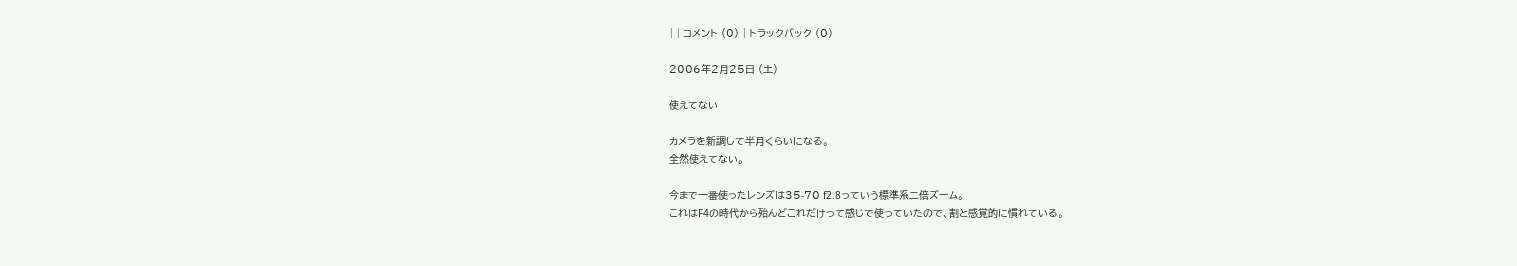| | コメント (0) | トラックバック (0)

2006年2月25日 (土)

使えてない

カメラを新調して半月くらいになる。
全然使えてない。

今まで一番使ったレンズは35-70 f2.8っていう標準系二倍ズーム。
これはF4の時代から殆んどこれだけって感じで使っていたので、割と感覚的に慣れている。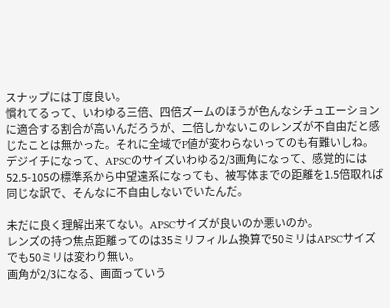スナップには丁度良い。
慣れてるって、いわゆる三倍、四倍ズームのほうが色んなシチュエーションに適合する割合が高いんだろうが、二倍しかないこのレンズが不自由だと感じたことは無かった。それに全域でF値が変わらないってのも有難いしね。
デジイチになって、APSCのサイズいわゆる2/3画角になって、感覚的には52.5-105の標準系から中望遠系になっても、被写体までの距離を1.5倍取れば同じな訳で、そんなに不自由しないでいたんだ。

未だに良く理解出来てない。APSCサイズが良いのか悪いのか。
レンズの持つ焦点距離ってのは35ミリフィルム換算で50ミリはAPSCサイズでも50ミリは変わり無い。
画角が2/3になる、画面っていう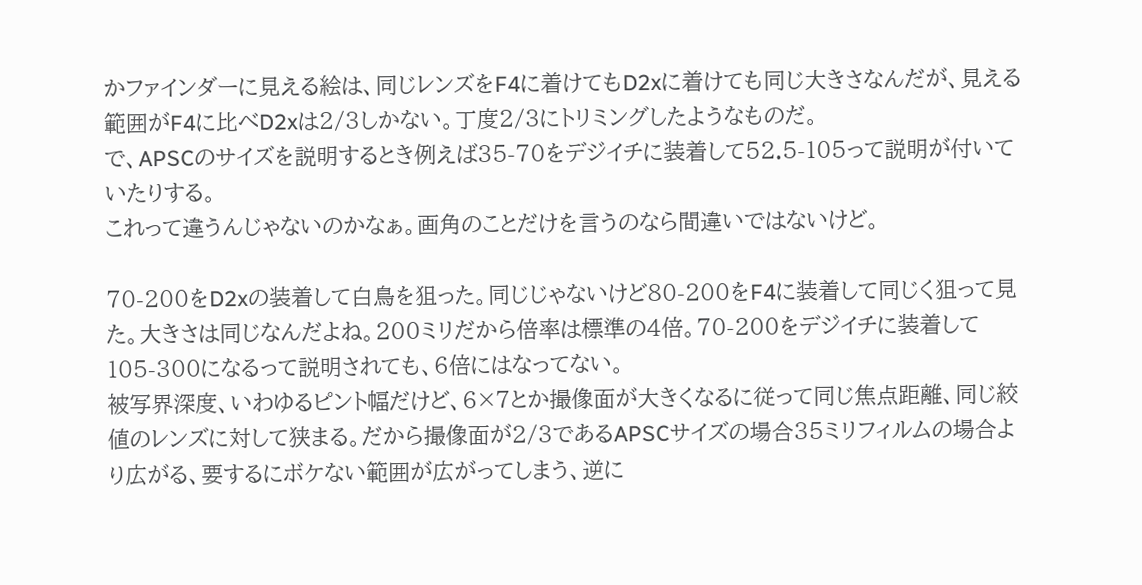かファインダーに見える絵は、同じレンズをF4に着けてもD2xに着けても同じ大きさなんだが、見える範囲がF4に比べD2xは2/3しかない。丁度2/3にトリミングしたようなものだ。
で、APSCのサイズを説明するとき例えば35-70をデジイチに装着して52.5-105って説明が付いていたりする。
これって違うんじゃないのかなぁ。画角のことだけを言うのなら間違いではないけど。

70-200をD2xの装着して白鳥を狙った。同じじゃないけど80-200をF4に装着して同じく狙って見た。大きさは同じなんだよね。200ミリだから倍率は標準の4倍。70-200をデジイチに装着して105-300になるって説明されても、6倍にはなってない。
被写界深度、いわゆるピント幅だけど、6×7とか撮像面が大きくなるに従って同じ焦点距離、同じ絞値のレンズに対して狭まる。だから撮像面が2/3であるAPSCサイズの場合35ミリフィルムの場合より広がる、要するにボケない範囲が広がってしまう、逆に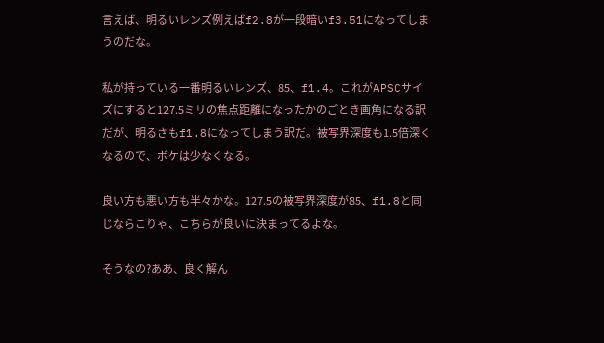言えば、明るいレンズ例えばf2.8が一段暗いf3.51になってしまうのだな。

私が持っている一番明るいレンズ、85、f1.4。これがAPSCサイズにすると127.5ミリの焦点距離になったかのごとき画角になる訳だが、明るさもf1.8になってしまう訳だ。被写界深度も1.5倍深くなるので、ボケは少なくなる。

良い方も悪い方も半々かな。127.5の被写界深度が85、f1.8と同じならこりゃ、こちらが良いに決まってるよな。

そうなの?ああ、良く解ん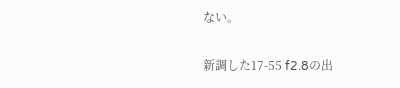ない。

新調した17-55 f2.8の出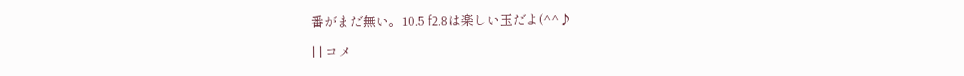番がまだ無い。10.5 f2.8は楽しい玉だよ(^^♪

| | コメ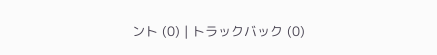ント (0) | トラックバック (0)